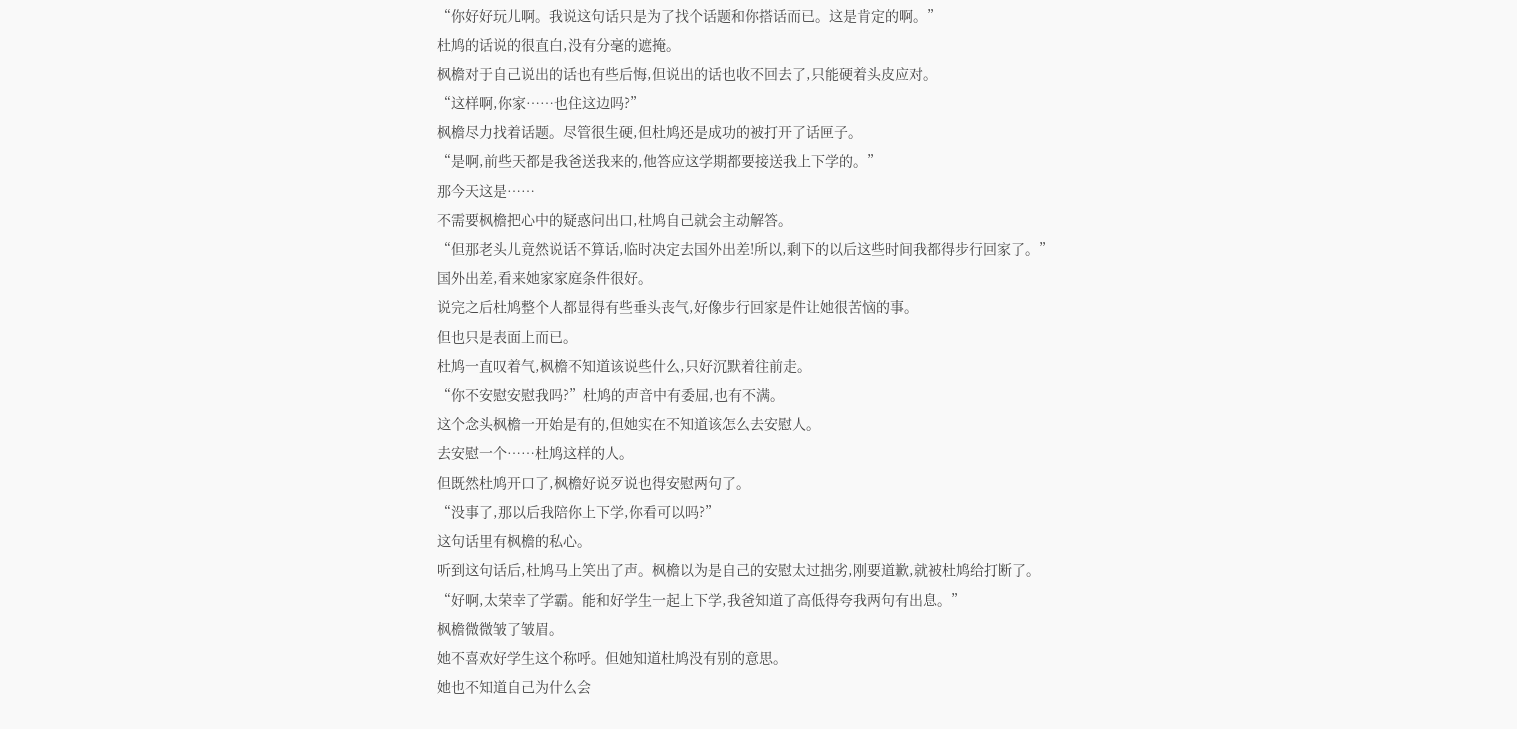“你好好玩儿啊。我说这句话只是为了找个话题和你搭话而已。这是肯定的啊。”
杜鸠的话说的很直白,没有分毫的遮掩。
枫檐对于自己说出的话也有些后悔,但说出的话也收不回去了,只能硬着头皮应对。
“这样啊,你家……也住这边吗?”
枫檐尽力找着话题。尽管很生硬,但杜鸠还是成功的被打开了话匣子。
“是啊,前些天都是我爸送我来的,他答应这学期都要接送我上下学的。”
那今天这是……
不需要枫檐把心中的疑惑问出口,杜鸠自己就会主动解答。
“但那老头儿竟然说话不算话,临时决定去国外出差!所以,剩下的以后这些时间我都得步行回家了。”
国外出差,看来她家家庭条件很好。
说完之后杜鸠整个人都显得有些垂头丧气,好像步行回家是件让她很苦恼的事。
但也只是表面上而已。
杜鸠一直叹着气,枫檐不知道该说些什么,只好沉默着往前走。
“你不安慰安慰我吗?”杜鸠的声音中有委屈,也有不满。
这个念头枫檐一开始是有的,但她实在不知道该怎么去安慰人。
去安慰一个……杜鸠这样的人。
但既然杜鸠开口了,枫檐好说歹说也得安慰两句了。
“没事了,那以后我陪你上下学,你看可以吗?”
这句话里有枫檐的私心。
听到这句话后,杜鸠马上笑出了声。枫檐以为是自己的安慰太过拙劣,刚要道歉,就被杜鸠给打断了。
“好啊,太荣幸了学霸。能和好学生一起上下学,我爸知道了高低得夸我两句有出息。”
枫檐微微皱了皱眉。
她不喜欢好学生这个称呼。但她知道杜鸠没有别的意思。
她也不知道自己为什么会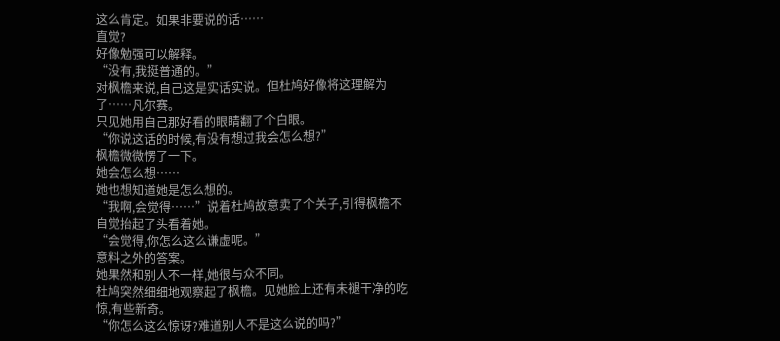这么肯定。如果非要说的话……
直觉?
好像勉强可以解释。
“没有,我挺普通的。”
对枫檐来说,自己这是实话实说。但杜鸠好像将这理解为了……凡尔赛。
只见她用自己那好看的眼睛翻了个白眼。
“你说这话的时候,有没有想过我会怎么想?”
枫檐微微愣了一下。
她会怎么想……
她也想知道她是怎么想的。
“我啊,会觉得……”说着杜鸠故意卖了个关子,引得枫檐不自觉抬起了头看着她。
“会觉得,你怎么这么谦虚呢。”
意料之外的答案。
她果然和别人不一样,她很与众不同。
杜鸠突然细细地观察起了枫檐。见她脸上还有未褪干净的吃惊,有些新奇。
“你怎么这么惊讶?难道别人不是这么说的吗?”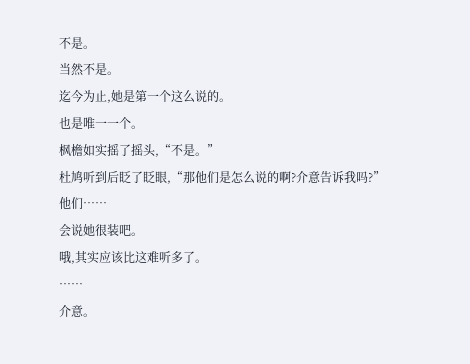不是。
当然不是。
迄今为止,她是第一个这么说的。
也是唯一一个。
枫檐如实摇了摇头,“不是。”
杜鸠听到后眨了眨眼,“那他们是怎么说的啊?介意告诉我吗?”
他们……
会说她很装吧。
哦,其实应该比这难听多了。
……
介意。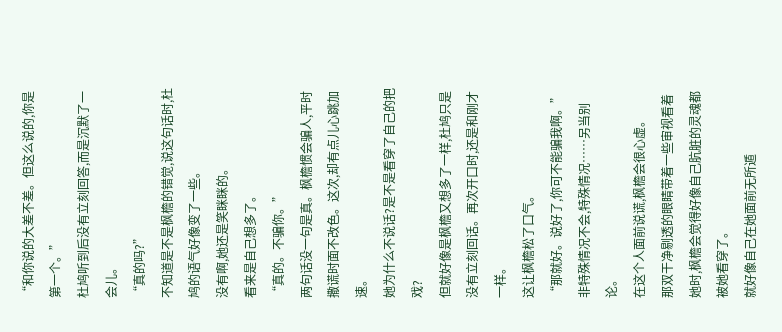“和你说的大差不差。但这么说的,你是第一个。”
杜鸠听到后没有立刻回答,而是沉默了一会儿。
“真的吗?”
不知道是不是枫檐的错觉,说这句话时,杜鸠的语气好像变了一些。
没有啊,她还是笑眯眯的。
看来是自己想多了。
“真的。不骗你。”
两句话没一句是真。枫檐惯会骗人,平时撒谎时面不改色。这次,却有点儿心跳加速。
她为什么不说话?是不是看穿了自己的把戏?
但就好像是枫檐又想多了一样,杜鸠只是没有立刻回话。再次开口时,还是和刚才一样。
这让枫檐松了口气。
“那就好。说好了,你可不能骗我啊。”
非特殊情况不会,特殊情况……另当别论。
在这个人面前说谎,枫檐会很心虚。
那双干净剔透的眼睛带着一些审视看着她时,枫檐会觉得好像自己肮脏的灵魂都被她看穿了。
就好像自己在她面前无所遁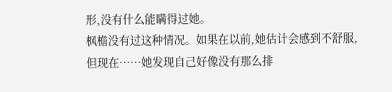形,没有什么能瞒得过她。
枫檐没有过这种情况。如果在以前,她估计会感到不舒服,但现在……她发现自己好像没有那么排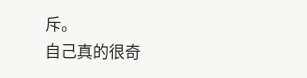斥。
自己真的很奇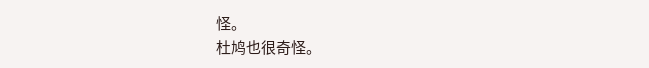怪。
杜鸠也很奇怪。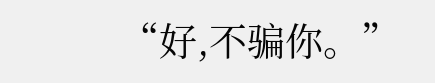“好,不骗你。”